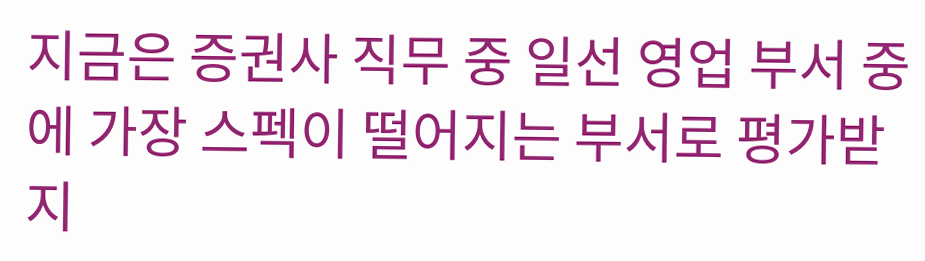지금은 증권사 직무 중 일선 영업 부서 중에 가장 스펙이 떨어지는 부서로 평가받지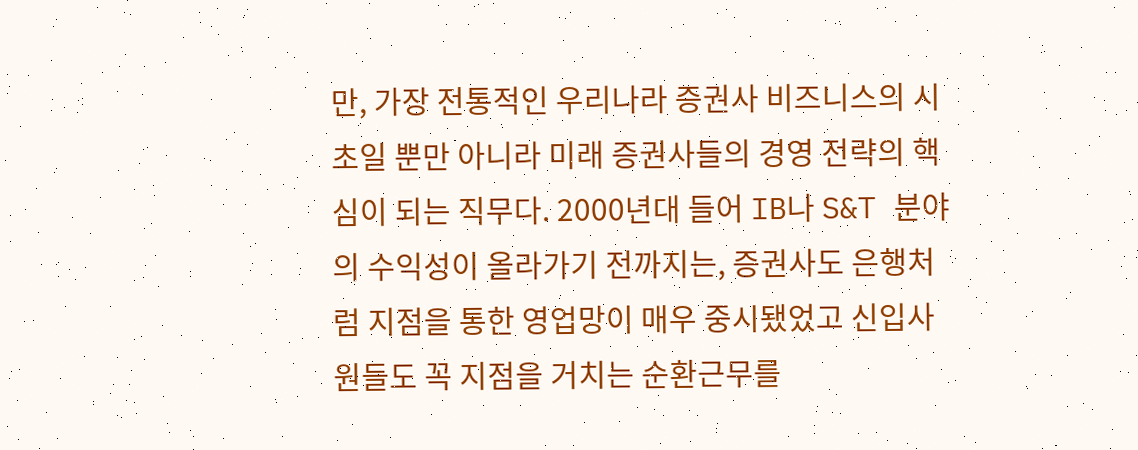만, 가장 전통적인 우리나라 증권사 비즈니스의 시초일 뿐만 아니라 미래 증권사들의 경영 전략의 핵심이 되는 직무다. 2000년대 들어 IB나 S&T 분야의 수익성이 올라가기 전까지는, 증권사도 은행처럼 지점을 통한 영업망이 매우 중시됐었고 신입사원들도 꼭 지점을 거치는 순환근무를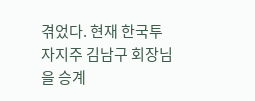겪었다. 현재 한국투자지주 김남구 회장님을 승계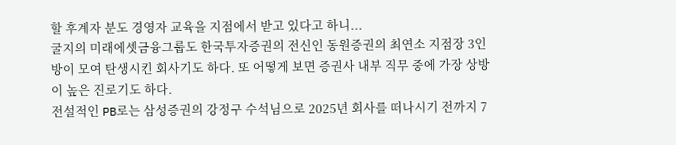할 후계자 분도 경영자 교육을 지점에서 받고 있다고 하니...
굴지의 미래에셋금융그룹도 한국투자증권의 전신인 동원증권의 최연소 지점장 3인 방이 모여 탄생시킨 회사기도 하다. 또 어떻게 보면 증권사 내부 직무 중에 가장 상방이 높은 진로기도 하다.
전설적인 PB로는 삼성증권의 강정구 수석님으로 2025년 회사를 떠나시기 전까지 7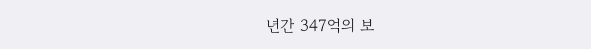년간 347억의 보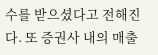수를 받으셨다고 전해진다. 또 증권사 내의 매출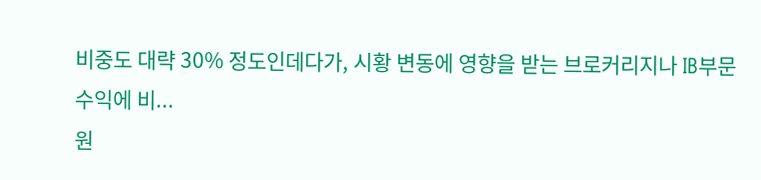비중도 대략 30% 정도인데다가, 시황 변동에 영향을 받는 브로커리지나 IB부문 수익에 비...
원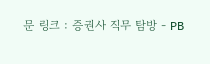문 링크 : 증권사 직무 탐방 - PB